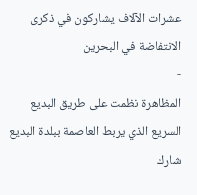عشرات الآلاف يشاركون في ذكرى الانتفاضة في البحرين
-
المظاهرة نظمت على طريق البديع السريع الذي يربط العاصمة ببلدة البديع
شارك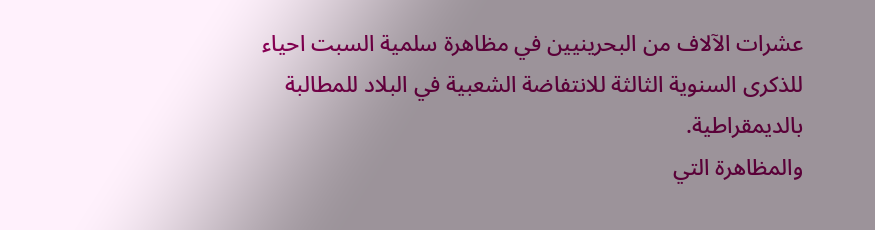عشرات الآلاف من البحرينيين في مظاهرة سلمية السبت احياء للذكرى السنوية الثالثة للانتفاضة الشعبية في البلاد للمطالبة بالديمقراطية.
والمظاهرة التي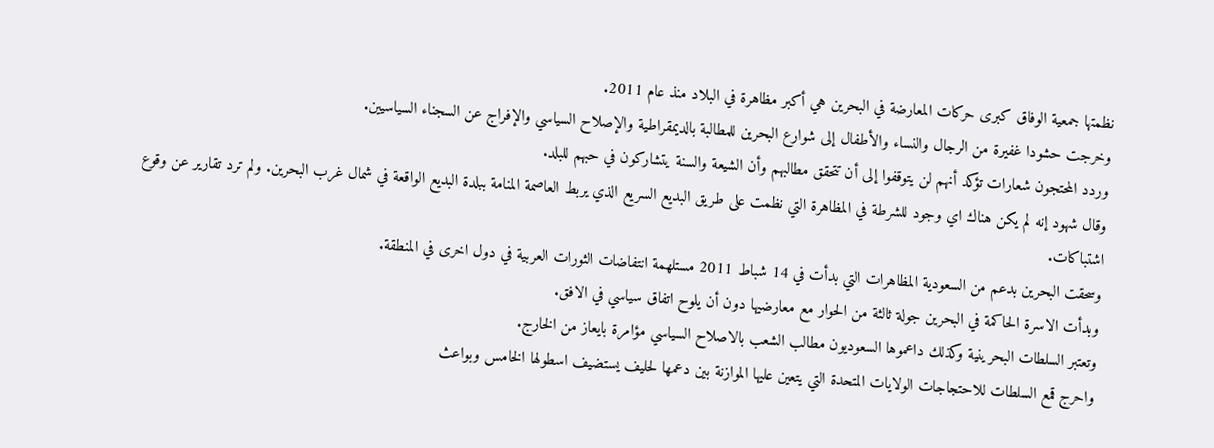نظمتها جمعية الوفاق كبرى حركات المعارضة في البحرين هي أكبر مظاهرة في البلاد منذ عام 2011.
وخرجت حشودا غفيرة من الرجال والنساء والأطفال إلى شوارع البحرين للمطالبة بالديمقراطية والإصلاح السياسي والإفراج عن السجناء السياسيين.
وردد المحتجون شعارات تؤكد أنهم لن يتوقفوا إلى أن تتحقق مطالبهم وأن الشيعة والسنة يتشاركون في حبهم للبلد.
وقال شهود إنه لم يكن هناك اي وجود للشرطة في المظاهرة التي نظمت على طريق البديع السريع الذي يربط العاصمة المنامة ببلدة البديع الواقعة في شمال غرب البحرين. ولم ترد تقارير عن وقوع اشتباكات.
وسحقت البحرين بدعم من السعودية المظاهرات التي بدأت في 14 شباط 2011 مستلهمة انتفاضات الثورات العربية في دول اخرى في المنطقة.
وبدأت الاسرة الحاكمة في البحرين جولة ثالثة من الحوار مع معارضيها دون أن يلوح اتفاق سياسي في الافق.
وتعتبر السلطات البحرينية وكذلك داعموها السعوديون مطالب الشعب بالاصلاح السياسي مؤامرة بايعاز من الخارج.
واحرج قمع السلطات للاحتجاجات الولايات المتحدة التي يتعين عليها الموازنة بين دعمها لحليف يستضيف اسطولها الخامس وبواعث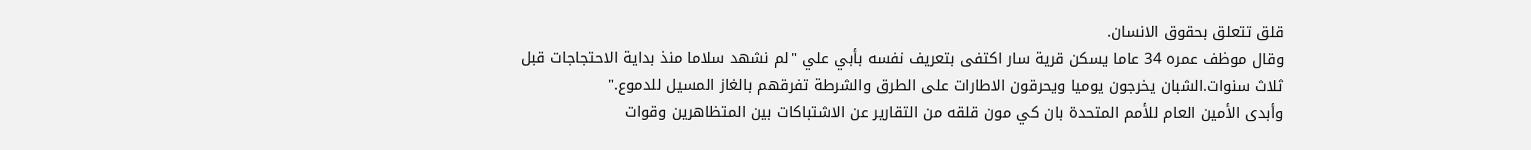قلق تتعلق بحقوق الانسان.
وقال موظف عمره 34 عاما يسكن قرية سار اكتفى بتعريف نفسه بأبي علي "لم نشهد سلاما منذ بداية الاحتجاجات قبل ثلاث سنوات.الشبان يخرجون يوميا ويحرقون الاطارات على الطرق والشرطة تفرقهم بالغاز المسيل للدموع."
وأبدى الأمين العام للأمم المتحدة بان كي مون قلقه من التقارير عن الاشتباكات بين المتظاهرين وقوات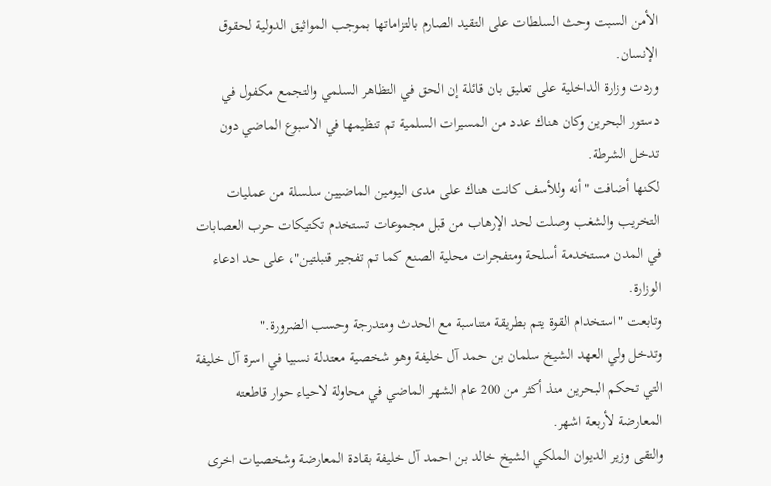الأمن السبت وحث السلطات على التقيد الصارم بالتزاماتها بموجب المواثيق الدولية لحقوق الإنسان.
وردت وزارة الداخلية على تعليق بان قائلة إن الحق في التظاهر السلمي والتجمع مكفول في دستور البحرين وكان هناك عدد من المسيرات السلمية تم تنظيمها في الاسبوع الماضي دون تدخل الشرطة.
لكنها أضافت "أنه وللأسف كانت هناك على مدى اليومين الماضيين سلسلة من عمليات التخريب والشغب وصلت لحد الإرهاب من قبل مجموعات تستخدم تكتيكات حرب العصابات في المدن مستخدمة أسلحة ومتفجرات محلية الصنع كما تم تفجير قنبلتين"، على حد ادعاء الوزارة.
وتابعت "استخدام القوة يتم بطريقة متناسبة مع الحدث ومتدرجة وحسب الضرورة."
وتدخل ولي العهد الشيخ سلمان بن حمد آل خليفة وهو شخصية معتدلة نسبيا في اسرة آل خليفة التي تحكم البحرين منذ أكثر من 200 عام الشهر الماضي في محاولة لاحياء حوار قاطعته المعارضة لأربعة اشهر.
والتقى وزير الديوان الملكي الشيخ خالد بن احمد آل خليفة بقادة المعارضة وشخصيات اخرى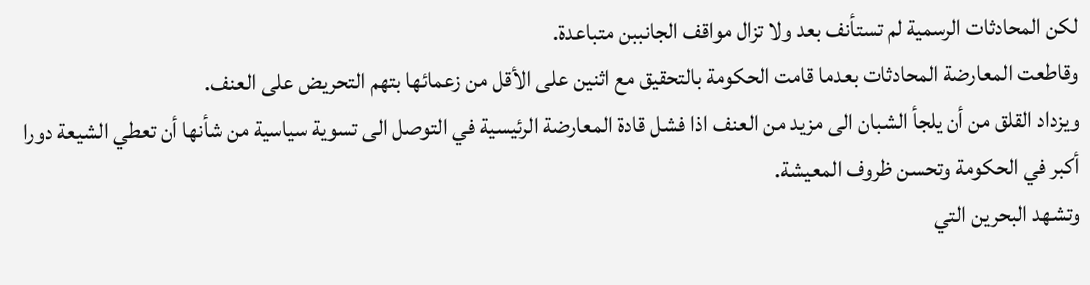لكن المحادثات الرسمية لم تستأنف بعد ولا تزال مواقف الجانببن متباعدة.
وقاطعت المعارضة المحادثات بعدما قامت الحكومة بالتحقيق مع اثنين على الأقل من زعمائها بتهم التحريض على العنف.
ويزداد القلق من أن يلجأ الشبان الى مزيد من العنف اذا فشل قادة المعارضة الرئيسية في التوصل الى تسوية سياسية من شأنها أن تعطي الشيعة دورا أكبر في الحكومة وتحسن ظروف المعيشة.
وتشهد البحرين التي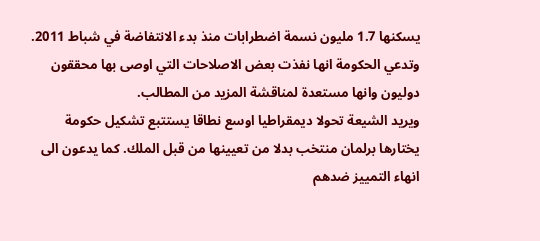يسكنها 1.7 مليون نسمة اضطرابات منذ بدء الانتفاضة في شباط 2011.
وتدعي الحكومة انها نفذت بعض الاصلاحات التي اوصى بها محققون دوليون وانها مستعدة لمناقشة المزيد من المطالب.
ويريد الشيعة تحولا ديمقراطيا اوسع نطاقا يستتبع تشكيل حكومة يختارها برلمان منتخب بدلا من تعيينها من قبل الملك. كما يدعون الى انهاء التمييز ضدهم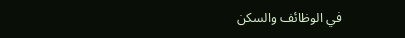في الوظائف والسكن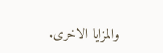والمزايا الاخرى.